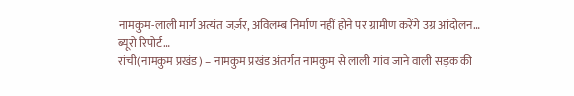नामकुम-लाली मार्ग अत्यंत जर्ज़र, अविलम्ब निर्माण नहीं होने पर ग्रामीण करेंगे उग्र आंदोलन…
ब्यूरो रिपोर्ट…
रांची(नामकुम प्रखंड) – नामकुम प्रखंड अंतर्गत नामकुम से लाली गांव जाने वाली सड़क की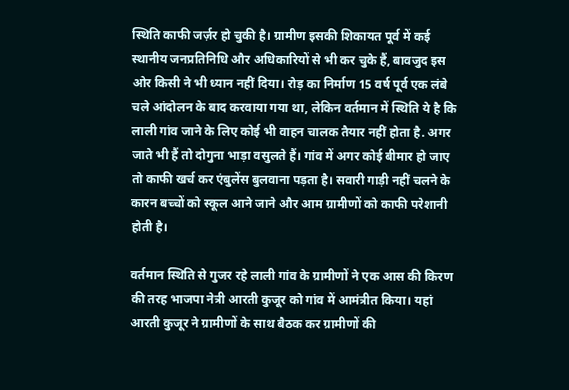स्थिति काफी जर्ज़र हो चुकी है। ग्रामीण इसकी शिकायत पूर्व में कई स्थानीय जनप्रतिनिधि और अधिकारियों से भी कर चुके हैं, बावजुद इस ओर किसी ने भी ध्यान नहीं दिया। रोड़ का निर्माण 15 वर्ष पूर्व एक लंबे चले आंदोलन के बाद करवाया गया था, लेकिन वर्तमान में स्थिति ये है कि लाली गांव जाने के लिए कोई भी वाहन चालक तैयार नहीं होता है. अगर जाते भी हैं तो दोगुना भाड़ा वसुलते हैं। गांव में अगर कोई बीमार हो जाए तो काफी खर्च कर एंबुलेंस बुलवाना पड़ता है। सवारी गाड़ी नहीं चलने के कारन बच्चों को स्कूल आने जाने और आम ग्रामीणों को काफी परेशानी होती है।

वर्तमान स्थिति से गुजर रहे लाली गांव के ग्रामीणों ने एक आस की किरण की तरह भाजपा नेत्री आरती कुजूर को गांव में आमंत्रीत किया। यहां आरती कुजूर ने ग्रामीणों के साथ बैठक कर ग्रामीणों की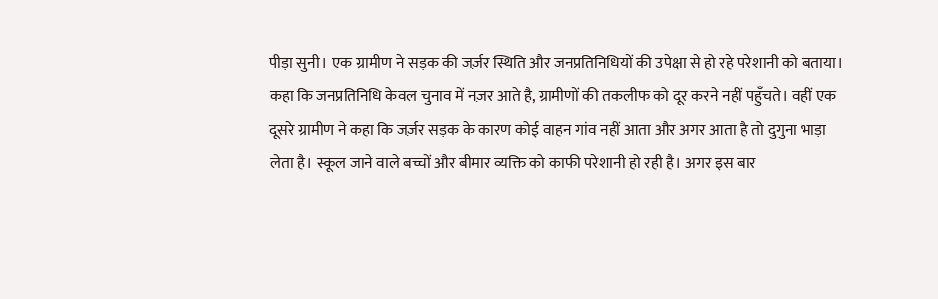पीड़ा सुनी। एक ग्रामीण ने सड़क की जर्ज़र स्थिति और जनप्रतिनिधियों की उपेक्षा से हो रहे परेशानी को बताया। कहा कि जनप्रतिनिधि केवल चुनाव में नज़र आते है, ग्रामीणों की तकलीफ को दूर करने नहीं पहुँचते। वहीं एक दूसरे ग्रामीण ने कहा कि जर्ज़र सड़क के कारण कोई वाहन गांव नहीं आता और अगर आता है तो दुगुना भाड़ा लेता है। स्कूल जाने वाले बच्चों और बीमार व्यक्ति को काफी परेशानी हो रही है। अगर इस बार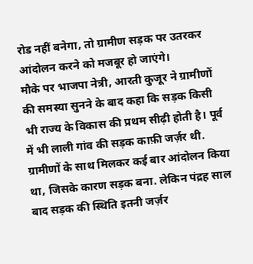रोड नहीं बनेगा, तो ग्रामीण सड़क पर उतरकर आंदोलन करने को मजबूर हो जाएंगे।
मौके पर भाजपा नेत्री, आरती कुजूर ने ग्रामीणों की समस्या सुनने के बाद कहा कि सड़क किसी भी राज्य के विकास की प्रथम सीढ़ी होती है। पूर्व में भी लाली गांव की सड़क काफ़ी जर्ज़र थी. ग्रामीणों के साथ मिलकर कई बार आंदोलन किया था, जिसके कारण सड़क बना. लेकिन पंद्रह साल बाद सड़क की स्थिति इतनी जर्ज़र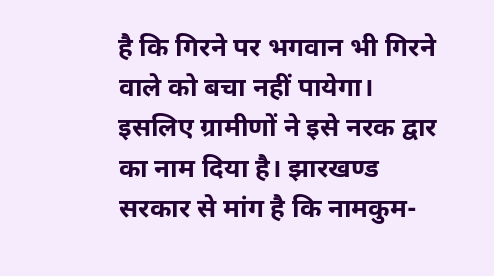है कि गिरने पर भगवान भी गिरने वाले को बचा नहीं पायेगा। इसलिए ग्रामीणों ने इसे नरक द्वार का नाम दिया है। झारखण्ड सरकार से मांग है कि नामकुम-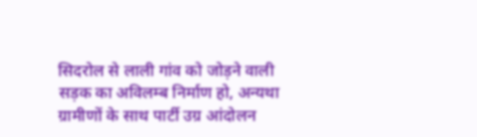सिदरोल से लाली गांव को जोड़ने वाली सड़क का अविलम्ब निर्माण हो, अन्यथा ग्रामीणों के साथ पार्टी उग्र आंदोलन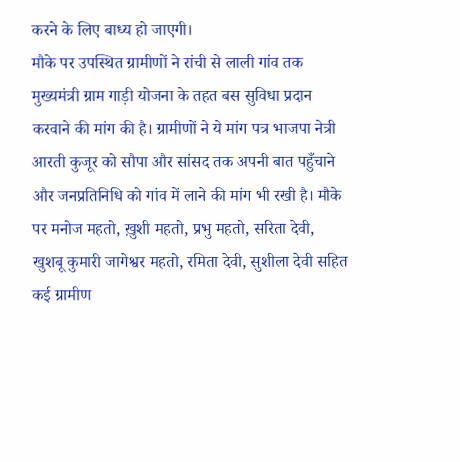करने के लिए बाध्य हो जाएगी।
मौके पर उपस्थित ग्रामीणों ने रांची से लाली गांव तक मुख्यमंत्री ग्राम गाड़ी योजना के तहत बस सुविधा प्रदान करवाने की मांग की है। ग्रामीणों ने ये मांग पत्र भाजपा नेत्री आरती कुजूर को सौपा और सांसद तक अपनी बात पहुँचाने और जनप्रतिनिधि को गांव में लाने की मांग भी रखी है। मौके पर मनोज महतो, ख़ुशी महतो, प्रभु महतो, सरिता देवी, खुशबू कुमारी जागेश्वर महतो, रमिता देवी, सुशीला देवी सहित कई ग्रामीण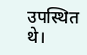उपस्थित थे।